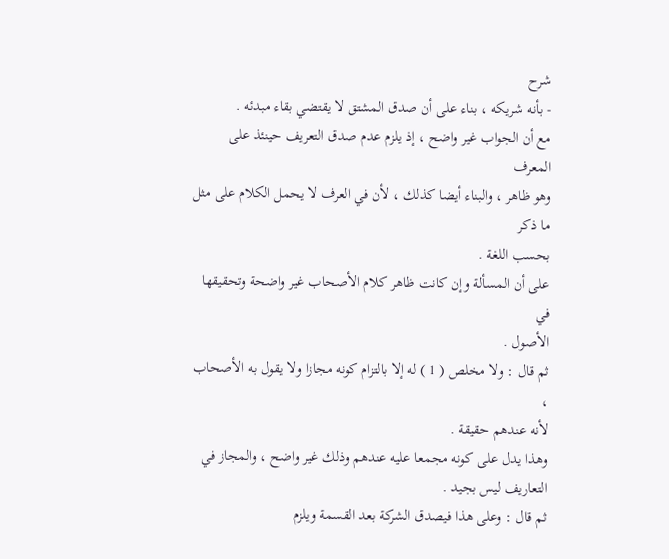شرح
- بأنه شريكه ، بناء على أن صدق المشتق لا يقتضي بقاء مبدئه .
مع أن الجواب غير واضح ، إذ يلزم عدم صدق التعريف حينئذ على المعرف
وهو ظاهر ، والبناء أيضا كذلك ، لأن في العرف لا يحمل الكلام على مثل ما ذكر
بحسب اللغة .
على أن المسألة وإن كانت ظاهر كلام الأصحاب غير واضحة وتحقيقها في
الأصول .
ثم قال : ولا مخلص ( 1 ) له إلا بالتزام كونه مجازا ولا يقول به الأصحاب ،
لأنه عندهم حقيقة .
وهذا يدل على كونه مجمعا عليه عندهم وذلك غير واضح ، والمجاز في
التعاريف ليس بجيد .
ثم قال : وعلى هذا فيصدق الشركة بعد القسمة ويلزم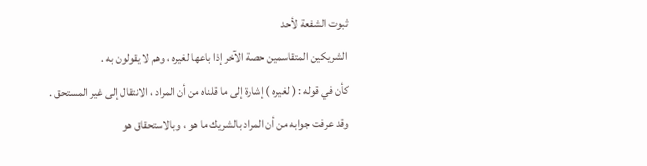ثبوت الشفعة لأحد
الشريكين المتقاسمين حصة الآخر إذا باعها لغيره ، وهم لا يقولون به .
كأن في قوله : ( لغيره ) إشارة إلى ما قلناه من أن المراد ، الانتقال إلى غير المستحق .
وقد عرفت جوابه من أن المراد بالشريك ما هو ، وبالاستحقاق هو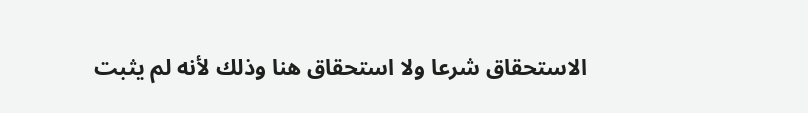الاستحقاق شرعا ولا استحقاق هنا وذلك لأنه لم يثبت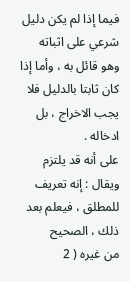فيما إذا لم يكن دليل
شرعي على اثباته وهو قائل به ، وأما إذا كان ثابتا بالدليل فلا يجب الاخراج ، بل ادخاله .
على أنه قد يلتزم ويقال : إنه تعريف للمطلق ، فيعلم بعد ذلك ، الصحيح
من غيره ( 2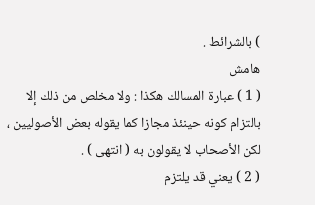) بالشرائط .
هامش
( 1 ) عبارة المسالك هكذا : ولا مخلص من ذلك إلا بالتزام كونه حينئذ مجازا كما يقوله بعض الأصوليين ،
لكن الأصحاب لا يقولون به ( انتهى ) .
( 2 ) يعني قد يلتزم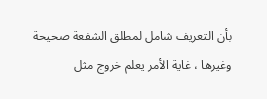بأن التعريف شامل لمطلق الشفعة صحيحة وغيرها ، غاية الأمر يعلم خروج مثل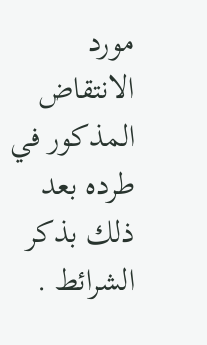مورد الانتقاض المذكور في طرده بعد ذلك بذكر الشرائط .